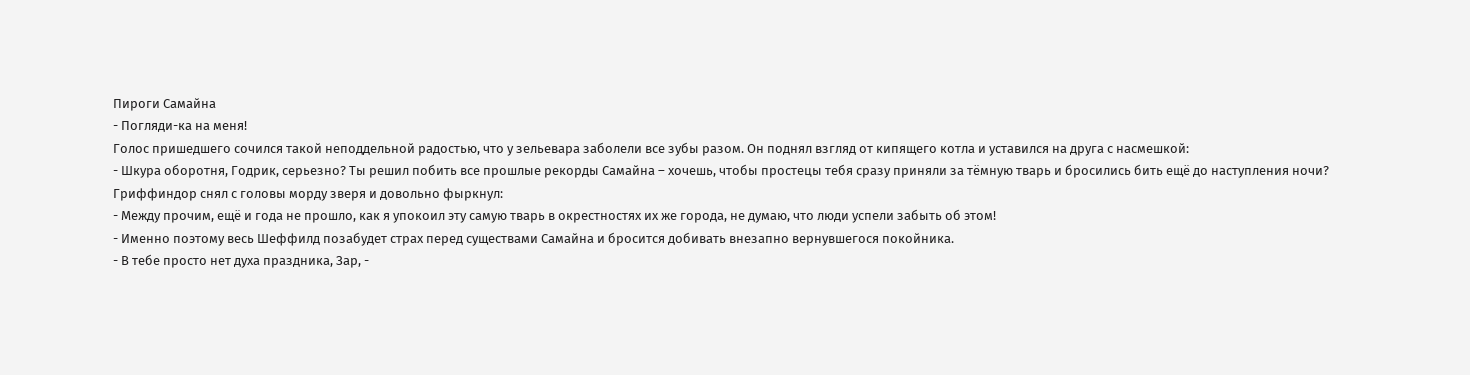Пироги Самайна
- Погляди-ка на меня!
Голос пришедшего сочился такой неподдельной радостью, что у зельевара заболели все зубы разом. Он поднял взгляд от кипящего котла и уставился на друга с насмешкой:
- Шкура оборотня, Годрик, серьезно? Ты решил побить все прошлые рекорды Самайна – хочешь, чтобы простецы тебя сразу приняли за тёмную тварь и бросились бить ещё до наступления ночи?
Гриффиндор снял с головы морду зверя и довольно фыркнул:
- Между прочим, ещё и года не прошло, как я упокоил эту самую тварь в окрестностях их же города, не думаю, что люди успели забыть об этом!
- Именно поэтому весь Шеффилд позабудет страх перед существами Самайна и бросится добивать внезапно вернувшегося покойника.
- В тебе просто нет духа праздника, Зар, -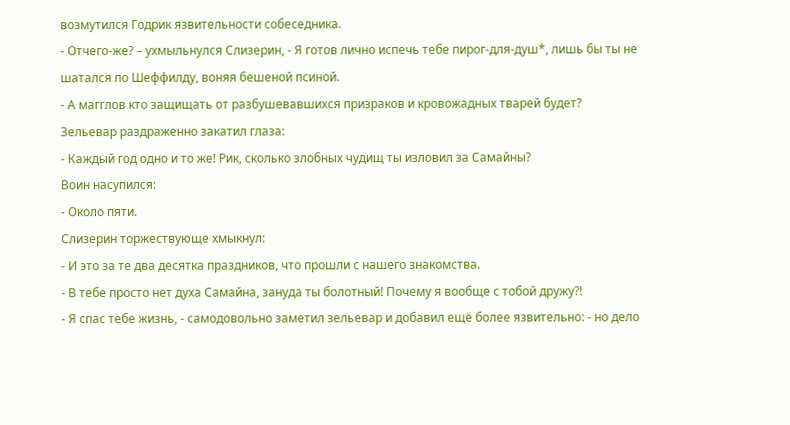возмутился Годрик язвительности собеседника.
- Отчего-же? – ухмыльнулся Слизерин, - Я готов лично испечь тебе пирог-для-душ*, лишь бы ты не шатался по Шеффилду, воняя бешеной псиной.
- А магглов кто защищать от разбушевавшихся призраков и кровожадных тварей будет?
Зельевар раздраженно закатил глаза:
- Каждый год одно и то же! Рик, сколько злобных чудищ ты изловил за Самайны?
Воин насупился:
- Около пяти.
Слизерин торжествующе хмыкнул:
- И это за те два десятка праздников, что прошли с нашего знакомства.
- В тебе просто нет духа Самайна, зануда ты болотный! Почему я вообще с тобой дружу?!
- Я спас тебе жизнь, - самодовольно заметил зельевар и добавил ещё более язвительно: - но дело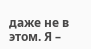даже не в этом. Я –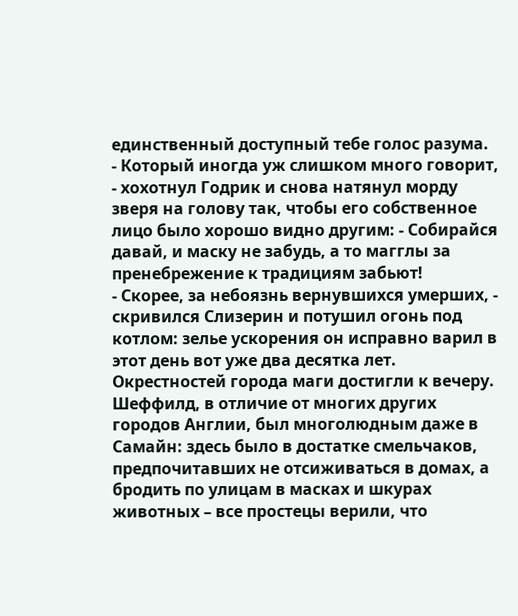единственный доступный тебе голос разума.
- Который иногда уж слишком много говорит, - хохотнул Годрик и снова натянул морду зверя на голову так, чтобы его собственное лицо было хорошо видно другим: - Собирайся давай, и маску не забудь, а то магглы за пренебрежение к традициям забьют!
- Скорее, за небоязнь вернувшихся умерших, - скривился Слизерин и потушил огонь под котлом: зелье ускорения он исправно варил в этот день вот уже два десятка лет.
Окрестностей города маги достигли к вечеру. Шеффилд, в отличие от многих других городов Англии, был многолюдным даже в Самайн: здесь было в достатке смельчаков, предпочитавших не отсиживаться в домах, а бродить по улицам в масках и шкурах животных – все простецы верили, что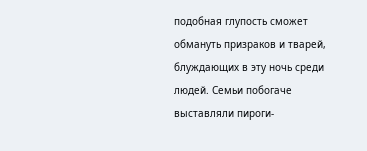подобная глупость сможет обмануть призраков и тварей, блуждающих в эту ночь среди людей. Семьи побогаче выставляли пироги-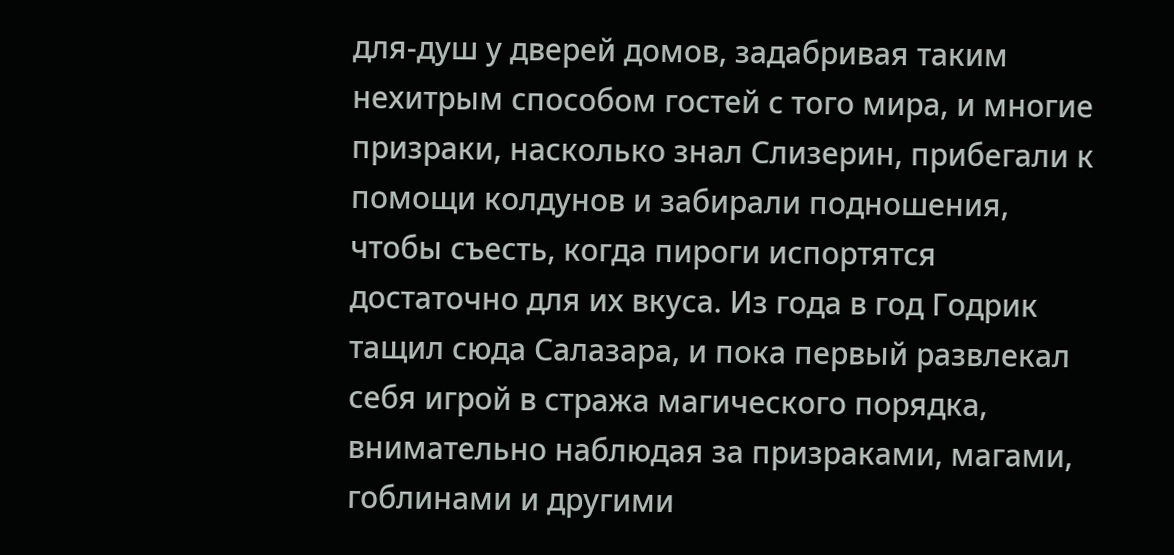для-душ у дверей домов, задабривая таким нехитрым способом гостей с того мира, и многие призраки, насколько знал Слизерин, прибегали к помощи колдунов и забирали подношения, чтобы съесть, когда пироги испортятся достаточно для их вкуса. Из года в год Годрик тащил сюда Салазара, и пока первый развлекал себя игрой в стража магического порядка, внимательно наблюдая за призраками, магами, гоблинами и другими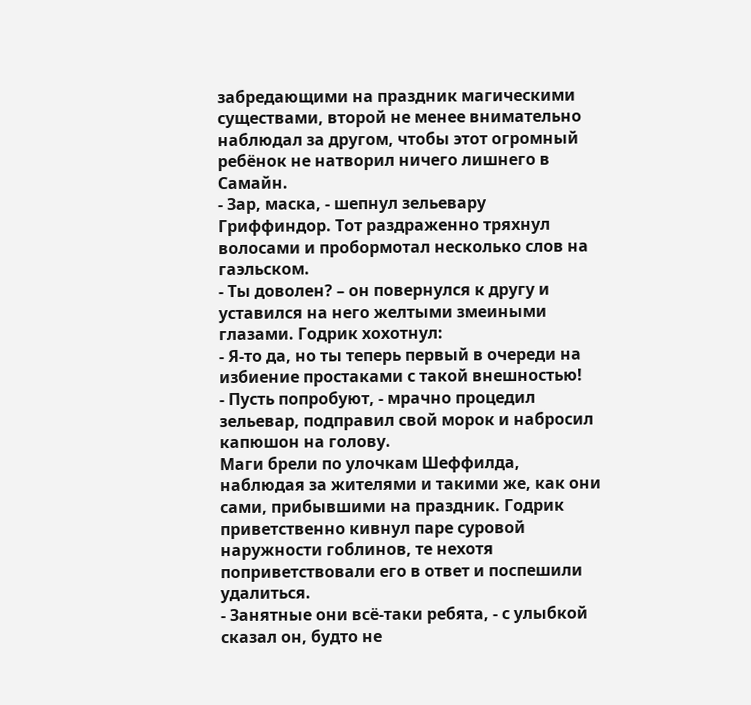забредающими на праздник магическими существами, второй не менее внимательно наблюдал за другом, чтобы этот огромный ребёнок не натворил ничего лишнего в Самайн.
- Зар, маска, - шепнул зельевару Гриффиндор. Тот раздраженно тряхнул волосами и пробормотал несколько слов на гаэльском.
- Ты доволен? – он повернулся к другу и уставился на него желтыми змеиными глазами. Годрик хохотнул:
- Я-то да, но ты теперь первый в очереди на избиение простаками с такой внешностью!
- Пусть попробуют, - мрачно процедил зельевар, подправил свой морок и набросил капюшон на голову.
Маги брели по улочкам Шеффилда, наблюдая за жителями и такими же, как они сами, прибывшими на праздник. Годрик приветственно кивнул паре суровой наружности гоблинов, те нехотя поприветствовали его в ответ и поспешили удалиться.
- Занятные они всё-таки ребята, - с улыбкой сказал он, будто не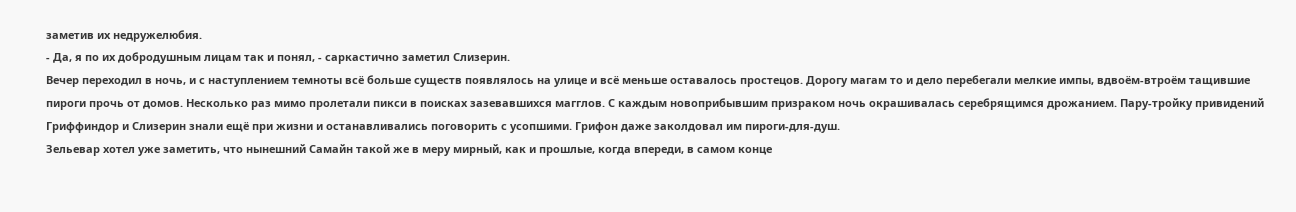заметив их недружелюбия.
- Да, я по их добродушным лицам так и понял, - саркастично заметил Слизерин.
Вечер переходил в ночь, и с наступлением темноты всё больше существ появлялось на улице и всё меньше оставалось простецов. Дорогу магам то и дело перебегали мелкие импы, вдвоём-втроём тащившие пироги прочь от домов. Несколько раз мимо пролетали пикси в поисках зазевавшихся магглов. С каждым новоприбывшим призраком ночь окрашивалась серебрящимся дрожанием. Пару-тройку привидений Гриффиндор и Слизерин знали ещё при жизни и останавливались поговорить с усопшими. Грифон даже заколдовал им пироги-для-душ.
Зельевар хотел уже заметить, что нынешний Самайн такой же в меру мирный, как и прошлые, когда впереди, в самом конце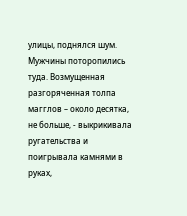улицы, поднялся шум. Мужчины поторопились туда. Возмущенная разгоряченная толпа магглов – около десятка, не больше, - выкрикивала ругательства и поигрывала камнями в руках,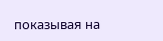показывая на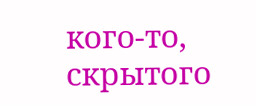кого-то, скрытого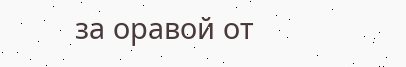за оравой от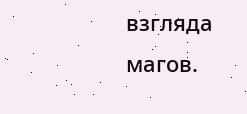взгляда магов.